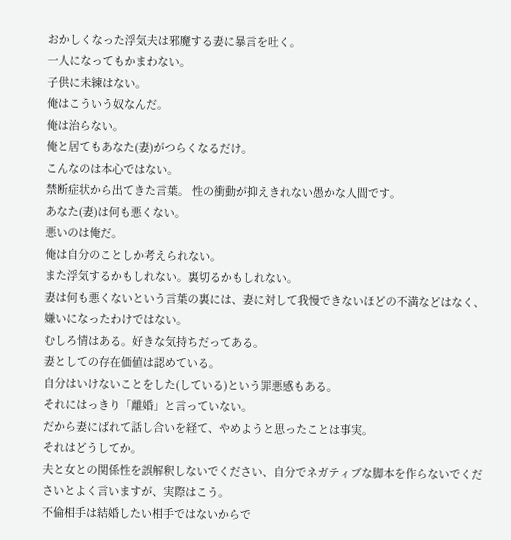おかしくなった浮気夫は邪魔する妻に暴言を吐く。
一人になってもかまわない。
子供に未練はない。
俺はこういう奴なんだ。
俺は治らない。
俺と居てもあなた(妻)がつらくなるだけ。
こんなのは本心ではない。
禁断症状から出てきた言葉。 性の衝動が抑えきれない愚かな人間です。
あなた(妻)は何も悪くない。
悪いのは俺だ。
俺は自分のことしか考えられない。
また浮気するかもしれない。裏切るかもしれない。
妻は何も悪くないという言葉の裏には、妻に対して我慢できないほどの不満などはなく、嫌いになったわけではない。
むしろ情はある。好きな気持ちだってある。
妻としての存在価値は認めている。
自分はいけないことをした(している)という罪悪感もある。
それにはっきり「離婚」と言っていない。
だから妻にばれて話し合いを経て、やめようと思ったことは事実。
それはどうしてか。
夫と女との関係性を誤解釈しないでください、自分でネガティブな脚本を作らないでくださいとよく言いますが、実際はこう。
不倫相手は結婚したい相手ではないからで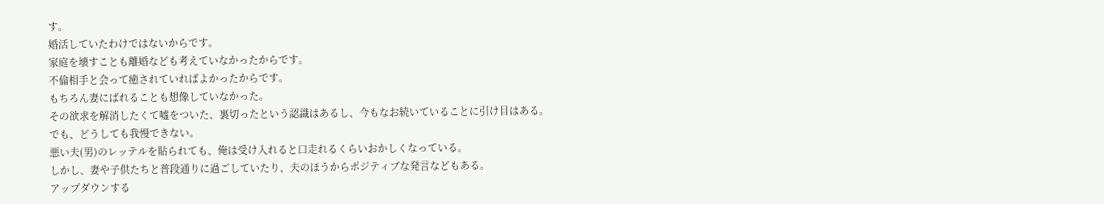す。
婚活していたわけではないからです。
家庭を壊すことも離婚なども考えていなかったからです。
不倫相手と会って癒されていればよかったからです。
もちろん妻にばれることも想像していなかった。
その欲求を解消したくて嘘をついた、裏切ったという認識はあるし、今もなお続いていることに引け目はある。
でも、どうしても我慢できない。
悪い夫(男)のレッテルを貼られても、俺は受け入れると口走れるくらいおかしくなっている。
しかし、妻や子供たちと普段通りに過ごしていたり、夫のほうからポジティブな発言などもある。
アップダウンする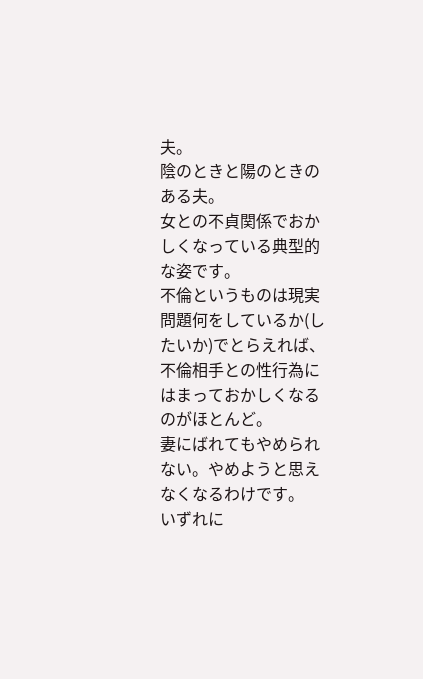夫。
陰のときと陽のときのある夫。
女との不貞関係でおかしくなっている典型的な姿です。
不倫というものは現実問題何をしているか(したいか)でとらえれば、不倫相手との性行為にはまっておかしくなるのがほとんど。
妻にばれてもやめられない。やめようと思えなくなるわけです。
いずれに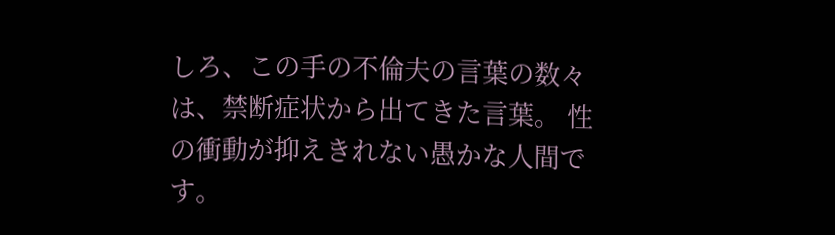しろ、この手の不倫夫の言葉の数々は、禁断症状から出てきた言葉。 性の衝動が抑えきれない愚かな人間です。